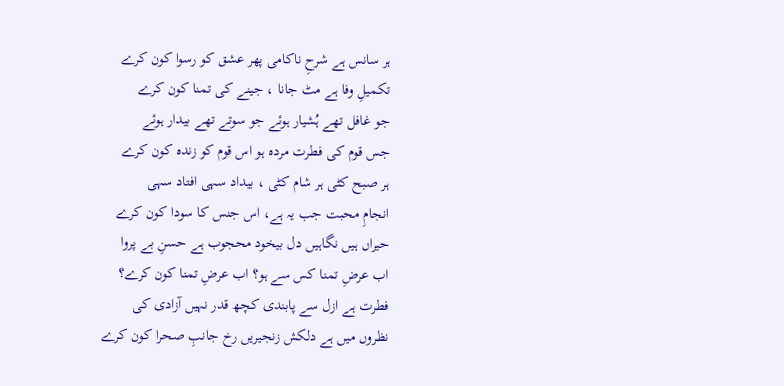ہر سانس ہے شرحِ ناکامی پھر عشق کو رسوا کون کرے
تکمیلِ وفا ہے مٹ جانا ، جینے کی تمنا کون کرے
جو غافل تھے ہُشیار ہوئے جو سوتے تھے بیدار ہوئے
جس قوم کی فطرت مردہ ہو اس قوم کو زندہ کون کرے
ہر صبح کٹی ہر شام کٹی ، بیداد سہی افتاد سہی
انجامِ محبت جب یہ ہے، اس جنس کا سودا کون کرے
حیراں ہیں نگاہیں دل بیخود محجوب ہے حسنِ بے پروا
اب عرضِ تمنا کس سے ہو؟ اب عرضِ تمنا کون کرے؟
فطرت ہے ازل سے پابندی کچھ قدر نہیں آزادی کی
نظروں میں ہے دلکش زنجیریں رخ جانبِ صحرا کون کرے